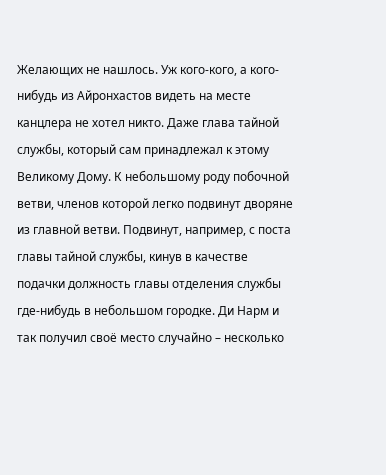Желающих не нашлось. Уж кого-кого, а кого-нибудь из Айронхастов видеть на месте канцлера не хотел никто. Даже глава тайной службы, который сам принадлежал к этому Великому Дому. К небольшому роду побочной ветви, членов которой легко подвинут дворяне из главной ветви. Подвинут, например, с поста главы тайной службы, кинув в качестве подачки должность главы отделения службы где-нибудь в небольшом городке. Ди Нарм и так получил своё место случайно – несколько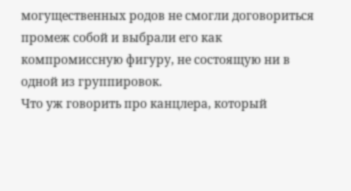могущественных родов не смогли договориться промеж собой и выбрали его как компромиссную фигуру, не состоящую ни в одной из группировок.
Что уж говорить про канцлера, который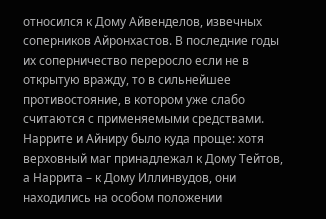относился к Дому Айвенделов, извечных соперников Айронхастов. В последние годы их соперничество переросло если не в открытую вражду, то в сильнейшее противостояние, в котором уже слабо считаются с применяемыми средствами.
Наррите и Айниру было куда проще: хотя верховный маг принадлежал к Дому Тейтов, а Наррита – к Дому Иллинвудов, они находились на особом положении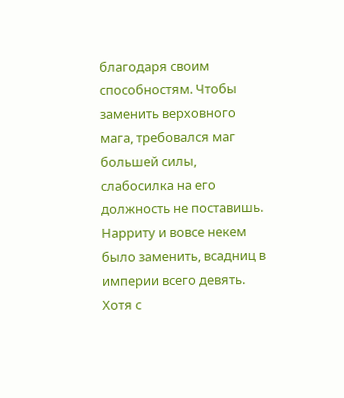благодаря своим способностям. Чтобы заменить верховного мага, требовался маг большей силы, слабосилка на его должность не поставишь. Нарриту и вовсе некем было заменить, всадниц в империи всего девять.
Хотя с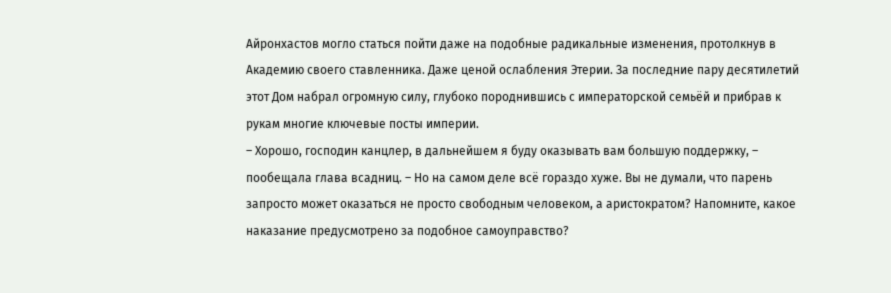Айронхастов могло статься пойти даже на подобные радикальные изменения, протолкнув в Академию своего ставленника. Даже ценой ослабления Этерии. За последние пару десятилетий этот Дом набрал огромную силу, глубоко породнившись с императорской семьёй и прибрав к рукам многие ключевые посты империи.
– Хорошо, господин канцлер, в дальнейшем я буду оказывать вам большую поддержку, – пообещала глава всадниц. – Но на самом деле всё гораздо хуже. Вы не думали, что парень запросто может оказаться не просто свободным человеком, а аристократом? Напомните, какое наказание предусмотрено за подобное самоуправство?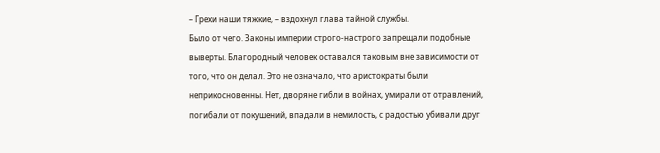– Грехи наши тяжкие, – вздохнул глава тайной службы.
Было от чего. Законы империи строго-настрого запрещали подобные выверты. Благородный человек оставался таковым вне зависимости от того, что он делал. Это не означало, что аристократы были неприкосновенны. Нет, дворяне гибли в войнах, умирали от отравлений, погибали от покушений, впадали в немилость, с радостью убивали друг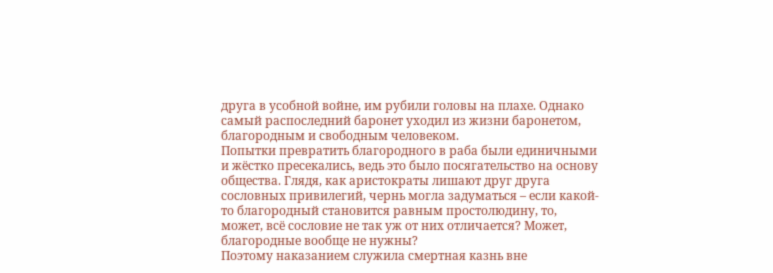друга в усобной войне, им рубили головы на плахе. Однако самый распоследний баронет уходил из жизни баронетом, благородным и свободным человеком.
Попытки превратить благородного в раба были единичными и жёстко пресекались, ведь это было посягательство на основу общества. Глядя, как аристократы лишают друг друга сословных привилегий, чернь могла задуматься – если какой-то благородный становится равным простолюдину, то, может, всё сословие не так уж от них отличается? Может, благородные вообще не нужны?
Поэтому наказанием служила смертная казнь вне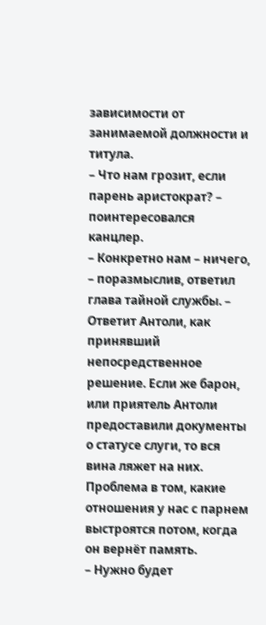зависимости от занимаемой должности и титула.
– Что нам грозит, если парень аристократ? – поинтересовался канцлер.
– Конкретно нам – ничего, – поразмыслив, ответил глава тайной службы. – Ответит Антоли, как принявший непосредственное решение. Если же барон, или приятель Антоли предоставили документы о статусе слуги, то вся вина ляжет на них. Проблема в том, какие отношения у нас с парнем выстроятся потом, когда он вернёт память.
– Нужно будет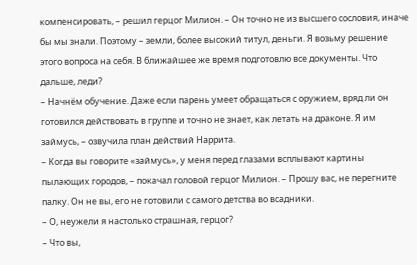компенсировать, – решил герцог Милион. – Он точно не из высшего сословия, иначе бы мы знали. Поэтому – земли, более высокий титул, деньги. Я возьму решение этого вопроса на себя. В ближайшее же время подготовлю все документы. Что дальше, леди?
– Начнём обучение. Даже если парень умеет обращаться с оружием, вряд ли он готовился действовать в группе и точно не знает, как летать на драконе. Я им займусь, – озвучила план действий Наррита.
– Когда вы говорите «займусь», у меня перед глазами всплывают картины пылающих городов, – покачал головой герцог Милион. – Прошу вас, не перегните палку. Он не вы, его не готовили с самого детства во всадники.
– О, неужели я настолько страшная, герцог?
– Что вы,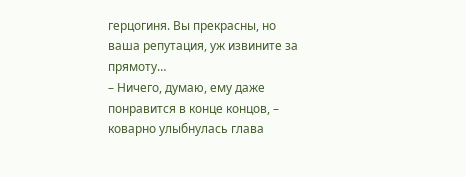герцогиня. Вы прекрасны, но ваша репутация, уж извините за прямоту…
– Ничего, думаю, ему даже понравится в конце концов, – коварно улыбнулась глава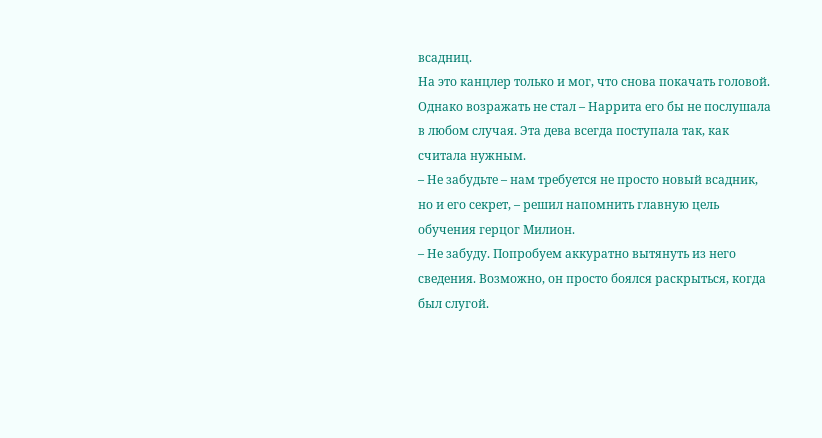всадниц.
На это канцлер только и мог, что снова покачать головой. Однако возражать не стал – Наррита его бы не послушала в любом случая. Эта дева всегда поступала так, как считала нужным.
– Не забудьте – нам требуется не просто новый всадник, но и его секрет, – решил напомнить главную цель обучения герцог Милион.
– Не забуду. Попробуем аккуратно вытянуть из него сведения. Возможно, он просто боялся раскрыться, когда был слугой.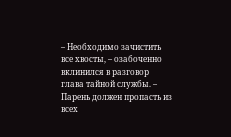– Необходимо зачистить все хвосты, – озабоченно вклинился в разговор глава тайной службы. – Парень должен пропасть из всех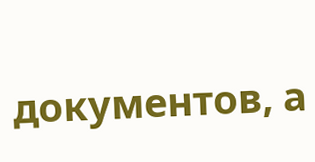документов, а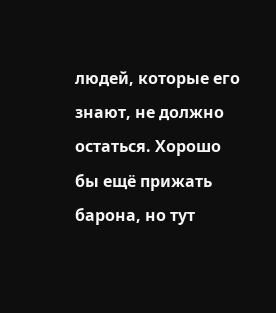людей, которые его знают, не должно остаться. Хорошо бы ещё прижать барона, но тут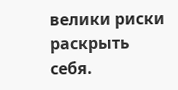велики риски раскрыть себя.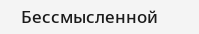Бессмысленной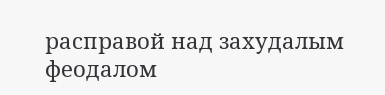расправой над захудалым феодалом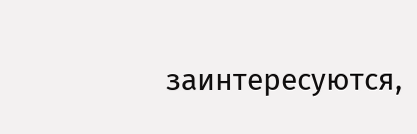заинтересуются,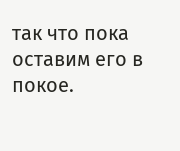так что пока оставим его в покое.